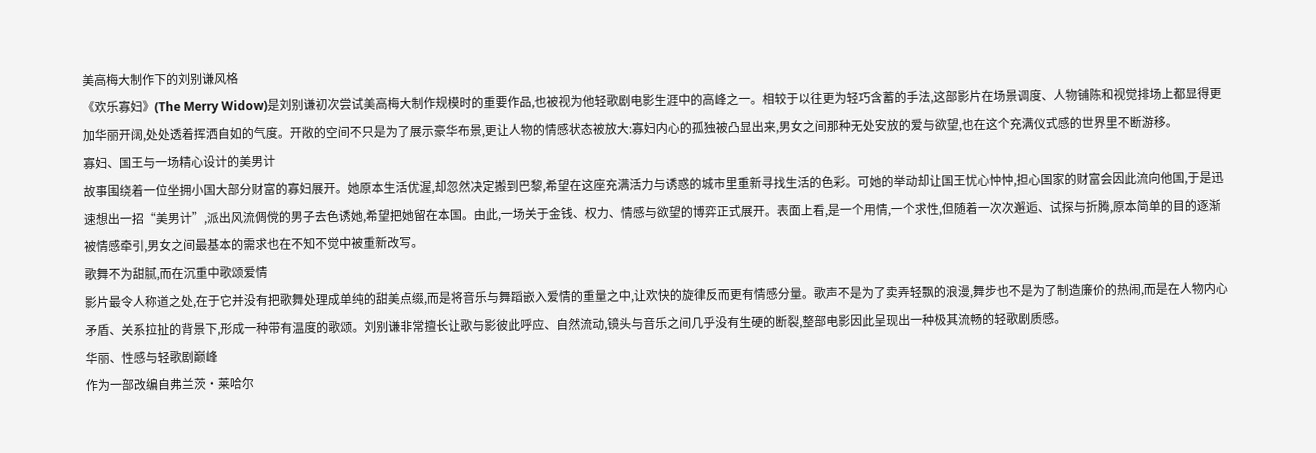美高梅大制作下的刘别谦风格
《欢乐寡妇》(The Merry Widow)是刘别谦初次尝试美高梅大制作规模时的重要作品,也被视为他轻歌剧电影生涯中的高峰之一。相较于以往更为轻巧含蓄的手法,这部影片在场景调度、人物铺陈和视觉排场上都显得更加华丽开阔,处处透着挥洒自如的气度。开敞的空间不只是为了展示豪华布景,更让人物的情感状态被放大:寡妇内心的孤独被凸显出来,男女之间那种无处安放的爱与欲望,也在这个充满仪式感的世界里不断游移。
寡妇、国王与一场精心设计的美男计
故事围绕着一位坐拥小国大部分财富的寡妇展开。她原本生活优渥,却忽然决定搬到巴黎,希望在这座充满活力与诱惑的城市里重新寻找生活的色彩。可她的举动却让国王忧心忡忡,担心国家的财富会因此流向他国,于是迅速想出一招“美男计”,派出风流倜傥的男子去色诱她,希望把她留在本国。由此,一场关于金钱、权力、情感与欲望的博弈正式展开。表面上看,是一个用情,一个求性,但随着一次次邂逅、试探与折腾,原本简单的目的逐渐被情感牵引,男女之间最基本的需求也在不知不觉中被重新改写。
歌舞不为甜腻,而在沉重中歌颂爱情
影片最令人称道之处,在于它并没有把歌舞处理成单纯的甜美点缀,而是将音乐与舞蹈嵌入爱情的重量之中,让欢快的旋律反而更有情感分量。歌声不是为了卖弄轻飘的浪漫,舞步也不是为了制造廉价的热闹,而是在人物内心矛盾、关系拉扯的背景下,形成一种带有温度的歌颂。刘别谦非常擅长让歌与影彼此呼应、自然流动,镜头与音乐之间几乎没有生硬的断裂,整部电影因此呈现出一种极其流畅的轻歌剧质感。
华丽、性感与轻歌剧巅峰
作为一部改编自弗兰茨·莱哈尔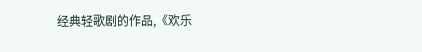经典轻歌剧的作品,《欢乐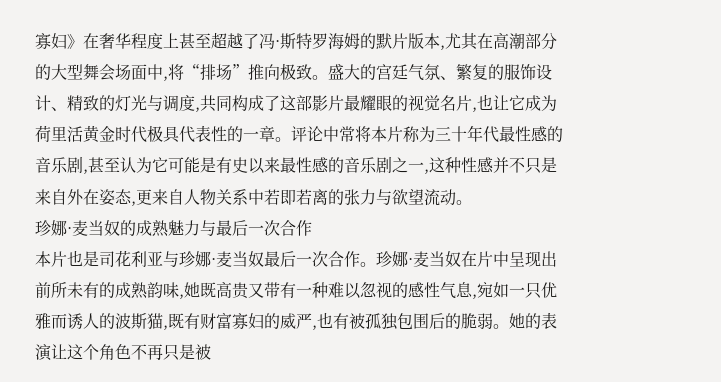寡妇》在奢华程度上甚至超越了冯·斯特罗海姆的默片版本,尤其在高潮部分的大型舞会场面中,将“排场”推向极致。盛大的宫廷气氛、繁复的服饰设计、精致的灯光与调度,共同构成了这部影片最耀眼的视觉名片,也让它成为荷里活黄金时代极具代表性的一章。评论中常将本片称为三十年代最性感的音乐剧,甚至认为它可能是有史以来最性感的音乐剧之一,这种性感并不只是来自外在姿态,更来自人物关系中若即若离的张力与欲望流动。
珍娜·麦当奴的成熟魅力与最后一次合作
本片也是司花利亚与珍娜·麦当奴最后一次合作。珍娜·麦当奴在片中呈现出前所未有的成熟韵味,她既高贵又带有一种难以忽视的感性气息,宛如一只优雅而诱人的波斯猫,既有财富寡妇的威严,也有被孤独包围后的脆弱。她的表演让这个角色不再只是被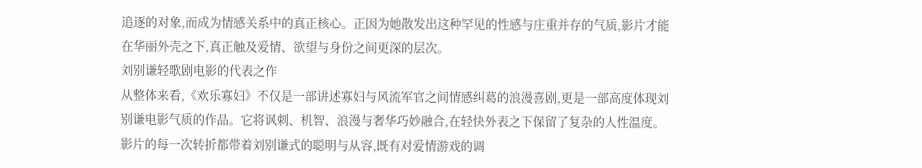追逐的对象,而成为情感关系中的真正核心。正因为她散发出这种罕见的性感与庄重并存的气质,影片才能在华丽外壳之下,真正触及爱情、欲望与身份之间更深的层次。
刘别谦轻歌剧电影的代表之作
从整体来看,《欢乐寡妇》不仅是一部讲述寡妇与风流军官之间情感纠葛的浪漫喜剧,更是一部高度体现刘别谦电影气质的作品。它将讽刺、机智、浪漫与奢华巧妙融合,在轻快外表之下保留了复杂的人性温度。影片的每一次转折都带着刘别谦式的聪明与从容,既有对爱情游戏的调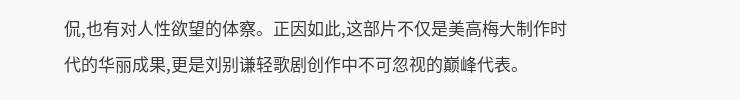侃,也有对人性欲望的体察。正因如此,这部片不仅是美高梅大制作时代的华丽成果,更是刘别谦轻歌剧创作中不可忽视的巅峰代表。